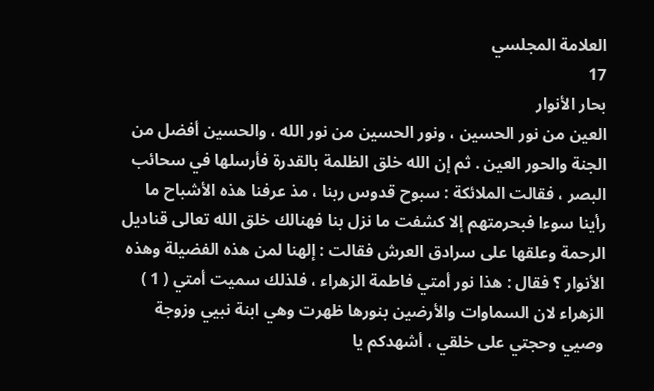العلامة المجلسي
17
بحار الأنوار
العين من نور الحسين ، ونور الحسين من نور الله ، والحسين أفضل من الجنة والحور العين . ثم إن الله خلق الظلمة بالقدرة فأرسلها في سحائب البصر ، فقالت الملائكة : سبوح قدوس ربنا ، مذ عرفنا هذه الأشباح ما رأينا سوءا فبحرمتهم إلا كشفت ما نزل بنا فهنالك خلق الله تعالى قناديل الرحمة وعلقها على سرادق العرش فقالت : إلهنا لمن هذه الفضيلة وهذه الأنوار ؟ فقال : هذا نور أمتي فاطمة الزهراء ، فلذلك سميت أمتي ( 1 ) الزهراء لان السماوات والأرضين بنورها ظهرت وهي ابنة نبيي وزوجة وصيي وحجتي على خلقي ، أشهدكم يا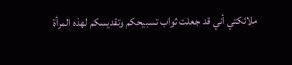ملائكتي أني قد جعلت ثواب تسبيحكم وتقديسكم لهذه المرأة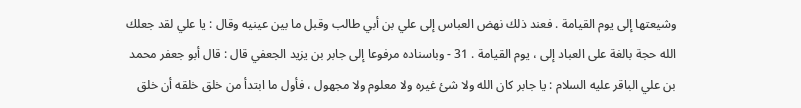وشيعتها إلى يوم القيامة . فعند ذلك نهض العباس إلى علي بن أبي طالب وقبل ما بين عينيه وقال : يا علي لقد جعلك الله حجة بالغة على العباد إلى ، يوم القيامة . 31 - وباسناده مرفوعا إلى جابر بن يزيد الجعفي قال : قال أبو جعفر محمد بن علي الباقر عليه السلام : يا جابر كان الله ولا شئ غيره ولا معلوم ولا مجهول ، فأول ما ابتدأ من خلق خلقه أن خلق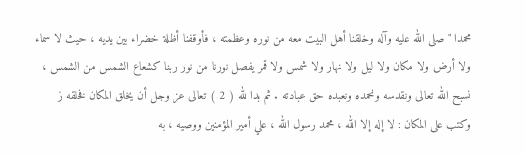محمدا " صلى الله عليه وآله وخلقنا أهل البيت معه من نوره وعظمته ، فأوقفنا أظلة خضراء بين يديه ، حيث لا سماء ولا أرض ولا مكان ولا ليل ولا نهار ولا شمس ولا قمر يفصل نورنا من نور ربنا كشعاع الشمس من الشمس ، نسبح الله تعالى ونقدسه ونحمده ونعبده حق عبادته . ثم بدا لله ( 2 ) تعالى عز وجل أن يخلق المكان فخلقه ز وكتب على المكان : لا إله إلا الله ، محمد رسول الله ، علي أمير المؤمنين ووصيه ، به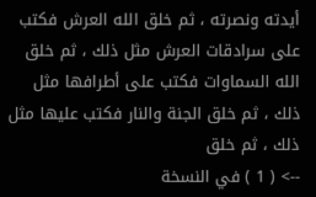أيدته ونصرته ، ثم خلق الله العرش فكتب على سرادقات العرش مثل ذلك ، ثم خلق الله السماوات فكتب على أطرافها مثل ذلك ، ثم خلق الجنة والنار فكتب عليها مثل ذلك ، ثم خلق
--> ( 1 ) في النسخة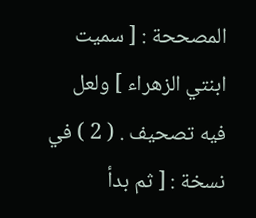المصححة : [ سميت ابنتي الزهراء ] ولعل فيه تصحيف . ( 2 ) في نسخة : [ ثم بدأ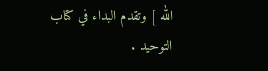الله ] وتقدم البداء في كتاب التوحيد .